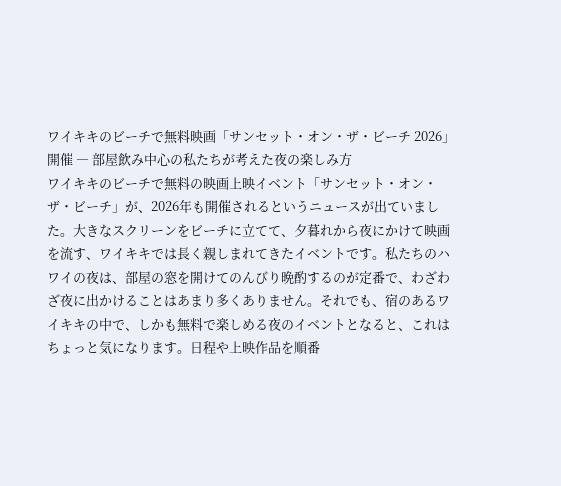ワイキキのビーチで無料映画「サンセット・オン・ザ・ビーチ 2026」開催 ― 部屋飲み中心の私たちが考えた夜の楽しみ方
ワイキキのビーチで無料の映画上映イベント「サンセット・オン・ザ・ビーチ」が、2026年も開催されるというニュースが出ていました。大きなスクリーンをビーチに立てて、夕暮れから夜にかけて映画を流す、ワイキキでは長く親しまれてきたイベントです。私たちのハワイの夜は、部屋の窓を開けてのんびり晩酌するのが定番で、わざわざ夜に出かけることはあまり多くありません。それでも、宿のあるワイキキの中で、しかも無料で楽しめる夜のイベントとなると、これはちょっと気になります。日程や上映作品を順番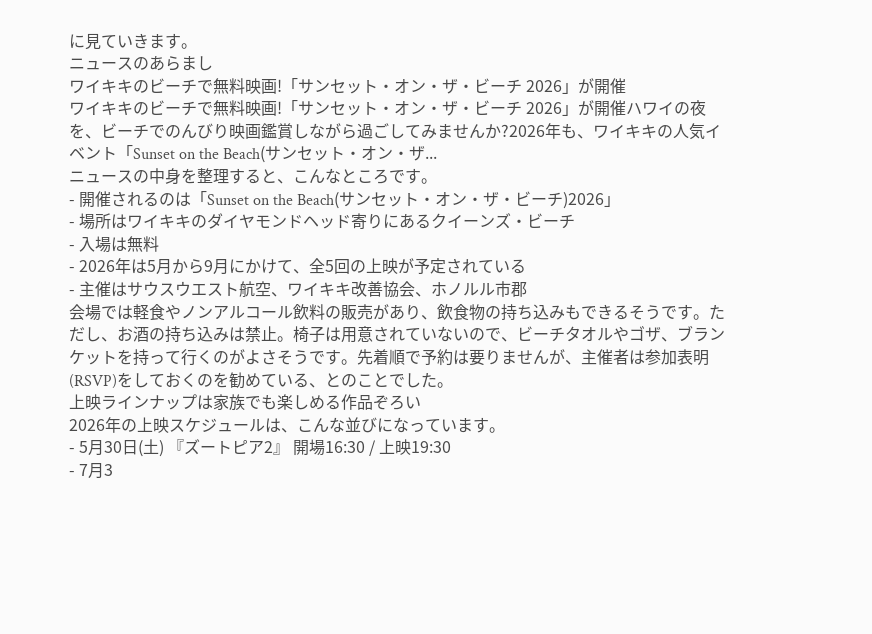に見ていきます。
ニュースのあらまし
ワイキキのビーチで無料映画!「サンセット・オン・ザ・ビーチ 2026」が開催
ワイキキのビーチで無料映画!「サンセット・オン・ザ・ビーチ 2026」が開催ハワイの夜を、ビーチでのんびり映画鑑賞しながら過ごしてみませんか?2026年も、ワイキキの人気イベント「Sunset on the Beach(サンセット・オン・ザ...
ニュースの中身を整理すると、こんなところです。
- 開催されるのは「Sunset on the Beach(サンセット・オン・ザ・ビーチ)2026」
- 場所はワイキキのダイヤモンドヘッド寄りにあるクイーンズ・ビーチ
- 入場は無料
- 2026年は5月から9月にかけて、全5回の上映が予定されている
- 主催はサウスウエスト航空、ワイキキ改善協会、ホノルル市郡
会場では軽食やノンアルコール飲料の販売があり、飲食物の持ち込みもできるそうです。ただし、お酒の持ち込みは禁止。椅子は用意されていないので、ビーチタオルやゴザ、ブランケットを持って行くのがよさそうです。先着順で予約は要りませんが、主催者は参加表明(RSVP)をしておくのを勧めている、とのことでした。
上映ラインナップは家族でも楽しめる作品ぞろい
2026年の上映スケジュールは、こんな並びになっています。
- 5月30日(土) 『ズートピア2』 開場16:30 / 上映19:30
- 7月3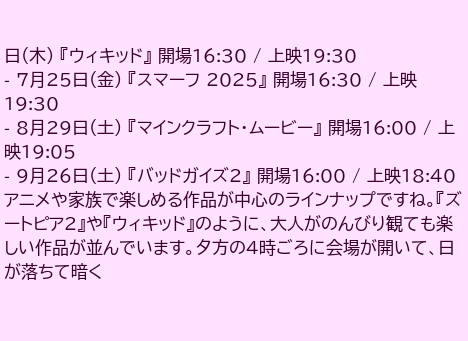日(木) 『ウィキッド』 開場16:30 / 上映19:30
- 7月25日(金) 『スマーフ 2025』 開場16:30 / 上映19:30
- 8月29日(土) 『マインクラフト・ムービー』 開場16:00 / 上映19:05
- 9月26日(土) 『バッドガイズ2』 開場16:00 / 上映18:40
アニメや家族で楽しめる作品が中心のラインナップですね。『ズートピア2』や『ウィキッド』のように、大人がのんびり観ても楽しい作品が並んでいます。夕方の4時ごろに会場が開いて、日が落ちて暗く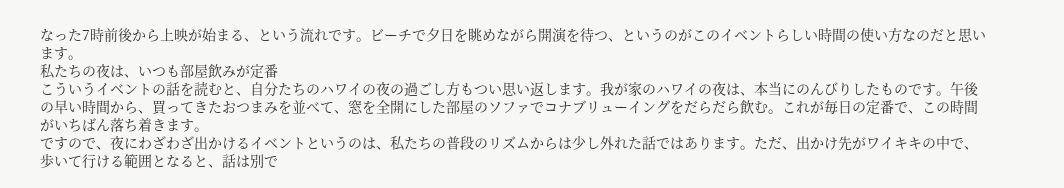なった7時前後から上映が始まる、という流れです。ビーチで夕日を眺めながら開演を待つ、というのがこのイベントらしい時間の使い方なのだと思います。
私たちの夜は、いつも部屋飲みが定番
こういうイベントの話を読むと、自分たちのハワイの夜の過ごし方もつい思い返します。我が家のハワイの夜は、本当にのんびりしたものです。午後の早い時間から、買ってきたおつまみを並べて、窓を全開にした部屋のソファでコナブリューイングをだらだら飲む。これが毎日の定番で、この時間がいちばん落ち着きます。
ですので、夜にわざわざ出かけるイベントというのは、私たちの普段のリズムからは少し外れた話ではあります。ただ、出かけ先がワイキキの中で、歩いて行ける範囲となると、話は別で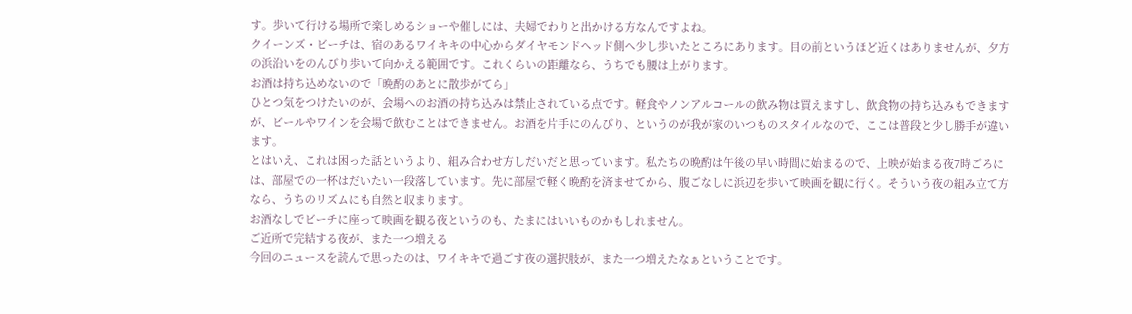す。歩いて行ける場所で楽しめるショーや催しには、夫婦でわりと出かける方なんですよね。
クイーンズ・ビーチは、宿のあるワイキキの中心からダイヤモンドヘッド側へ少し歩いたところにあります。目の前というほど近くはありませんが、夕方の浜沿いをのんびり歩いて向かえる範囲です。これくらいの距離なら、うちでも腰は上がります。
お酒は持ち込めないので「晩酌のあとに散歩がてら」
ひとつ気をつけたいのが、会場へのお酒の持ち込みは禁止されている点です。軽食やノンアルコールの飲み物は買えますし、飲食物の持ち込みもできますが、ビールやワインを会場で飲むことはできません。お酒を片手にのんびり、というのが我が家のいつものスタイルなので、ここは普段と少し勝手が違います。
とはいえ、これは困った話というより、組み合わせ方しだいだと思っています。私たちの晩酌は午後の早い時間に始まるので、上映が始まる夜7時ごろには、部屋での一杯はだいたい一段落しています。先に部屋で軽く晩酌を済ませてから、腹ごなしに浜辺を歩いて映画を観に行く。そういう夜の組み立て方なら、うちのリズムにも自然と収まります。
お酒なしでビーチに座って映画を観る夜というのも、たまにはいいものかもしれません。
ご近所で完結する夜が、また一つ増える
今回のニュースを読んで思ったのは、ワイキキで過ごす夜の選択肢が、また一つ増えたなぁということです。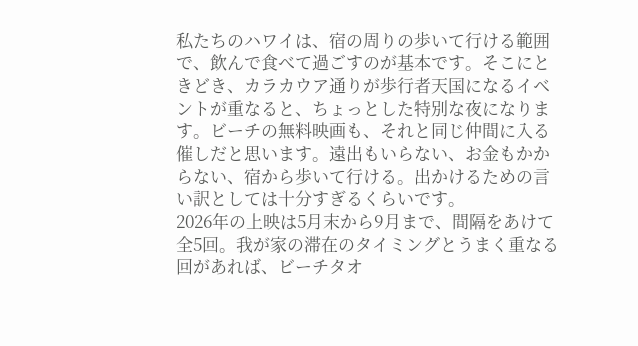私たちのハワイは、宿の周りの歩いて行ける範囲で、飲んで食べて過ごすのが基本です。そこにときどき、カラカウア通りが歩行者天国になるイベントが重なると、ちょっとした特別な夜になります。ビーチの無料映画も、それと同じ仲間に入る催しだと思います。遠出もいらない、お金もかからない、宿から歩いて行ける。出かけるための言い訳としては十分すぎるくらいです。
2026年の上映は5月末から9月まで、間隔をあけて全5回。我が家の滞在のタイミングとうまく重なる回があれば、ビーチタオ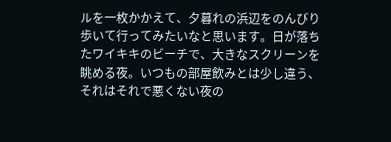ルを一枚かかえて、夕暮れの浜辺をのんびり歩いて行ってみたいなと思います。日が落ちたワイキキのビーチで、大きなスクリーンを眺める夜。いつもの部屋飲みとは少し違う、それはそれで悪くない夜の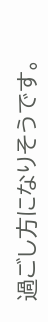過ごし方になりそうです。